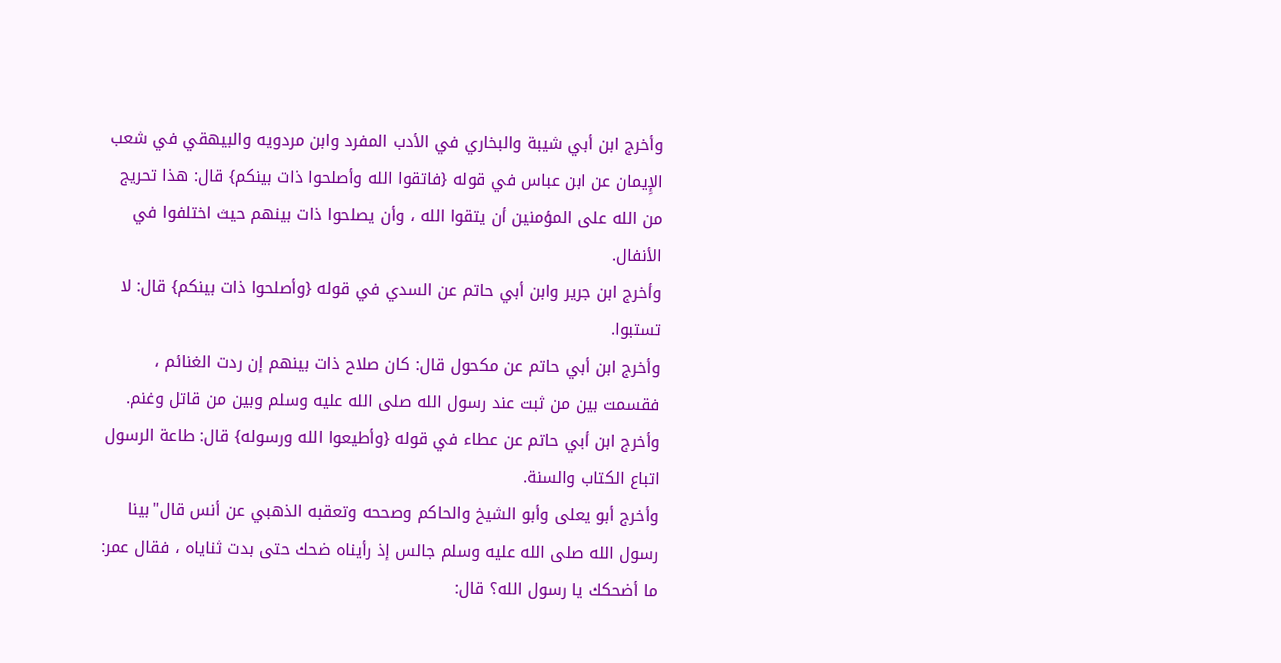وأخرج ابن أبي شيبة والبخاري في الأدب المفرد وابن مردويه والبيهقي في شعب الإِيمان عن ابن عباس في قوله {فاتقوا الله وأصلحوا ذات بينكم} قال: هذا تحريج من الله على المؤمنين أن يتقوا الله ، وأن يصلحوا ذات بينهم حيث اختلفوا في الأنفال.
وأخرج ابن جرير وابن أبي حاتم عن السدي في قوله {وأصلحوا ذات بينكم} قال: لا تستبوا.
وأخرج ابن أبي حاتم عن مكحول قال: كان صلاح ذات بينهم إن ردت الغنائم ، فقسمت بين من ثبت عند رسول الله صلى الله عليه وسلم وبين من قاتل وغنم.
وأخرج ابن أبي حاتم عن عطاء في قوله {وأطيعوا الله ورسوله} قال: طاعة الرسول اتباع الكتاب والسنة.
وأخرج أبو يعلى وأبو الشيخ والحاكم وصححه وتعقبه الذهبي عن أنس قال"بينا رسول الله صلى الله عليه وسلم جالس إذ رأيناه ضحك حتى بدت ثناياه ، فقال عمر: ما أضحكك يا رسول الله؟ قال: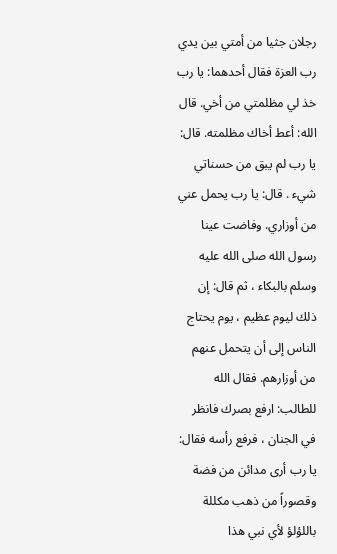رجلان جثيا من أمتي بين يدي رب العزة فقال أحدهما: يا رب خذ لي مظلمتي من أخي. قال الله: أعط أخاك مظلمته. قال: يا رب لم يبق من حسناتي شيء . قال: يا رب يحمل عني من أوزاري. وفاضت عينا رسول الله صلى الله عليه وسلم بالبكاء ، ثم قال: إن ذلك ليوم عظيم ، يوم يحتاج الناس إلى أن يتحمل عنهم من أوزارهم. فقال الله للطالب: ارفع بصرك فانظر في الجنان ، فرفع رأسه فقال: يا رب أرى مدائن من فضة وقصوراً من ذهب مكللة باللؤلؤ لأي نبي هذا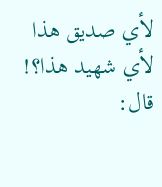لأي صديق هذا لأي شهيد هذا؟! قال: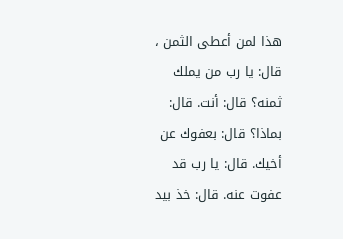هذا لمن أعطى الثمن ، قال: يا رب من يملك ثمنه؟ قال: أنت. قال: بماذا؟ قال: بعفوك عن أخيك. قال: يا رب قد عفوت عنه. قال: خذ بيد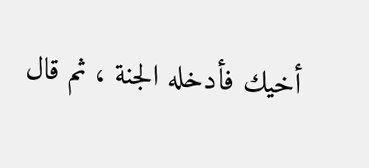أخيك فأدخله الجنة ، ثم قال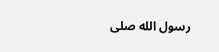رسول الله صلى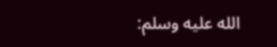الله عليه وسلم: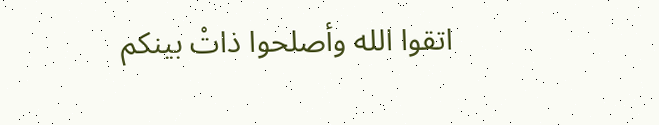اتقوا الله وأصلحوا ذاتْ بينكم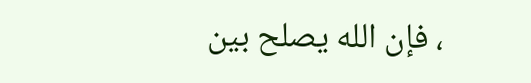، فإن الله يصلح بين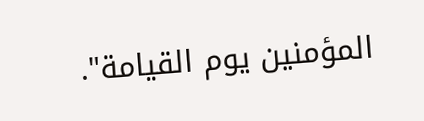المؤمنين يوم القيامة".